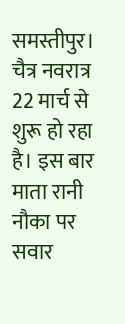समस्तीपुर। चैत्र नवरात्र 22 मार्च से शुरू हो रहा है। इस बार माता रानी नौका पर सवार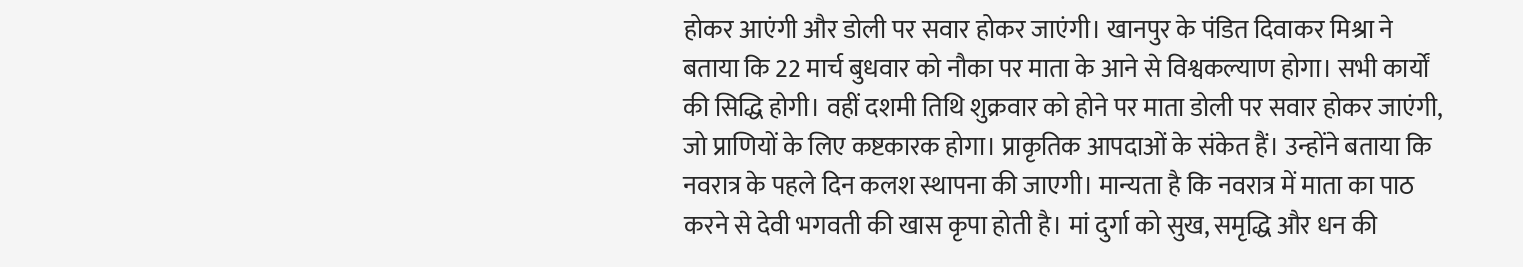होकर आएंगी और डोली पर सवार होकर जाएंगी। खानपुर के पंडित दिवाकर मिश्रा ने बताया कि 22 मार्च बुधवार को नौका पर माता के आने से विश्वकल्याण होगा। सभी कार्यों की सिद्धि होगी। वहीं दशमी तिथि शुक्रवार को होने पर माता डोली पर सवार होकर जाएंगी, जो प्राणियों के लिए कष्टकारक होगा। प्राकृतिक आपदाओं के संकेत हैं। उन्होंने बताया कि नवरात्र के पहले दिन कलश स्थापना की जाएगी। मान्यता है कि नवरात्र में माता का पाठ करने से देवी भगवती की खास कृपा होती है। मां दुर्गा को सुख, समृद्धि और धन की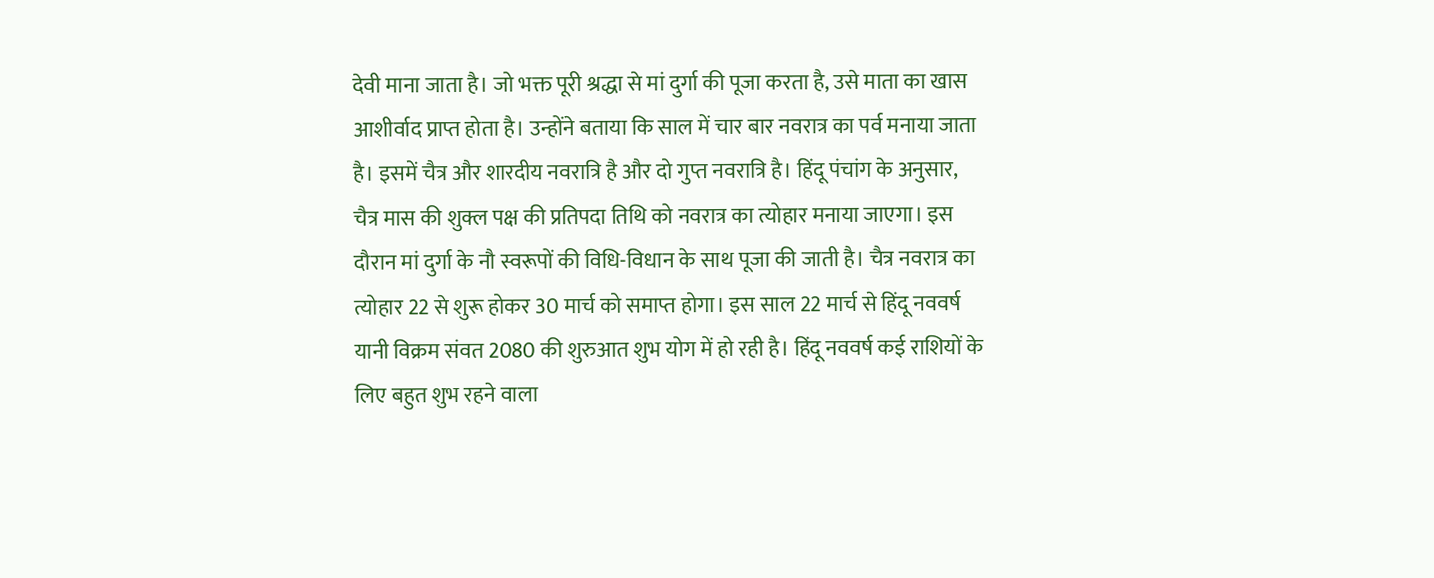देवी माना जाता है। जो भक्त पूरी श्रद्धा से मां दुर्गा की पूजा करता है, उसे माता का खास आशीर्वाद प्राप्त होता है। उन्होंने बताया कि साल में चार बार नवरात्र का पर्व मनाया जाता है। इसमें चैत्र और शारदीय नवरात्रि है और दो गुप्त नवरात्रि है। हिंदू पंचांग के अनुसार, चैत्र मास की शुक्ल पक्ष की प्रतिपदा तिथि को नवरात्र का त्योहार मनाया जाएगा। इस दौरान मां दुर्गा के नौ स्वरूपों की विधि-विधान के साथ पूजा की जाती है। चैत्र नवरात्र का त्योहार 22 से शुरू होकर 30 मार्च को समाप्त होगा। इस साल 22 मार्च से हिंदू नववर्ष यानी विक्रम संवत 2080 की शुरुआत शुभ योग में हो रही है। हिंदू नववर्ष कई राशियों के लिए बहुत शुभ रहने वाला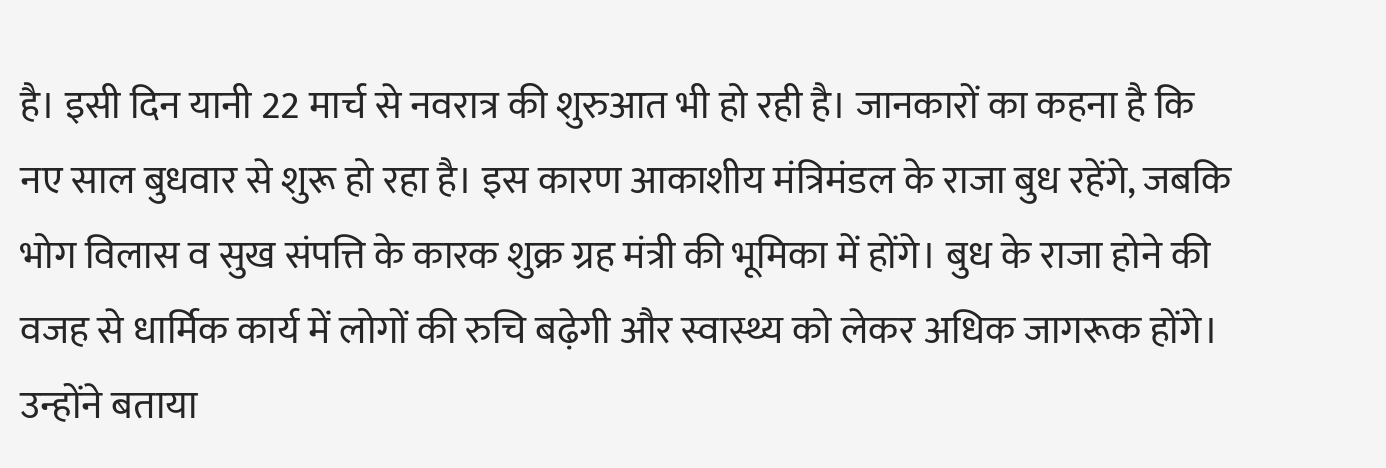है। इसी दिन यानी 22 मार्च से नवरात्र की शुरुआत भी हो रही है। जानकारों का कहना है कि नए साल बुधवार से शुरू हो रहा है। इस कारण आकाशीय मंत्रिमंडल के राजा बुध रहेंगे, जबकि भोग विलास व सुख संपत्ति के कारक शुक्र ग्रह मंत्री की भूमिका में होंगे। बुध के राजा होने की वजह से धार्मिक कार्य में लोगों की रुचि बढ़ेगी और स्वास्थ्य को लेकर अधिक जागरूक होंगे। उन्होंने बताया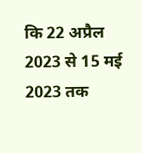कि 22 अप्रैल 2023 से 15 मई 2023 तक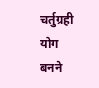चर्तुग्रही योग बनने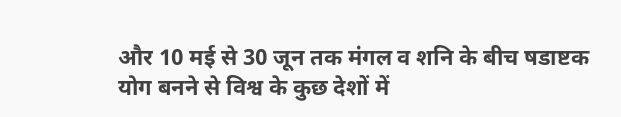और 10 मई से 30 जून तक मंगल व शनि के बीच षडाष्टक योग बनने से विश्व के कुछ देशों में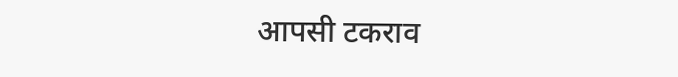आपसी टकराव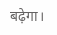बढ़ेगा।